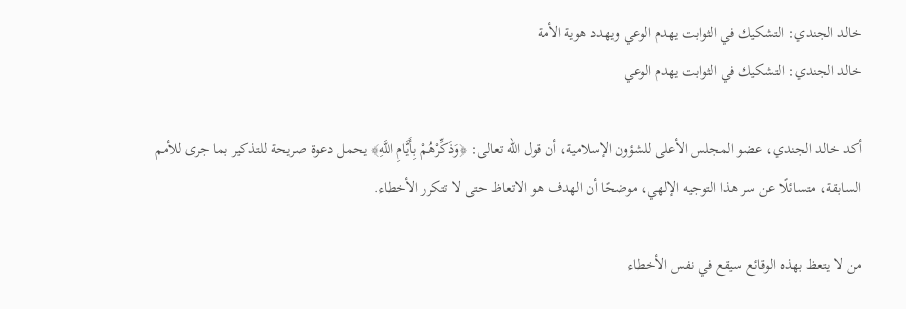خالد الجندي: التشكيك في الثوابت يهدم الوعي ويهدد هوية الأمة
خالد الجندي: التشكيك في الثوابت يهدم الوعي

أكد خالد الجندي، عضو المجلس الأعلى للشؤون الإسلامية، أن قول الله تعالى: ﴿وَذَكِّرْهُمْ بِأَيَّامِ اللَّهِ﴾ يحمل دعوة صريحة للتذكير بما جرى للأمم السابقة، متسائلًا عن سر هذا التوجيه الإلهي، موضحًا أن الهدف هو الاتعاظ حتى لا تتكرر الأخطاء.

من لا يتعظ بهذه الوقائع سيقع في نفس الأخطاء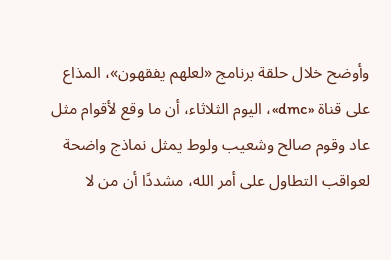وأوضح خلال حلقة برنامج «لعلهم يفقهون»، المذاع على قناة «dmc»، اليوم الثلاثاء، أن ما وقع لأقوام مثل عاد وقوم صالح وشعيب ولوط يمثل نماذج واضحة لعواقب التطاول على أمر الله، مشددًا أن من لا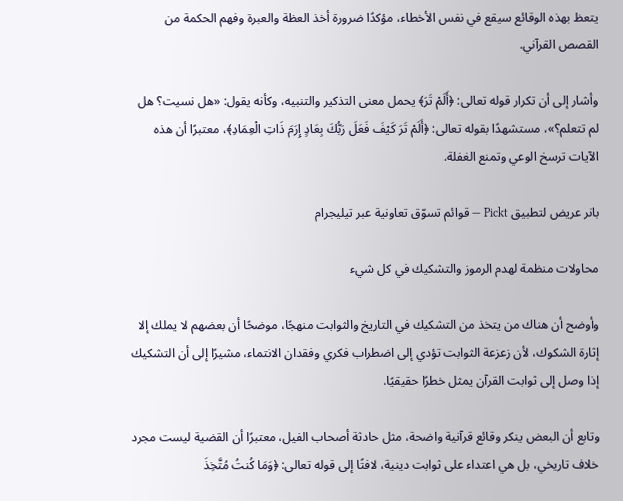يتعظ بهذه الوقائع سيقع في نفس الأخطاء، مؤكدًا ضرورة أخذ العظة والعبرة وفهم الحكمة من القصص القرآني.

وأشار إلى أن تكرار قوله تعالى: ﴿أَلَمْ تَرَ﴾ يحمل معنى التذكير والتنبيه، وكأنه يقول: «هل نسيت؟ هل لم تتعلم؟»، مستشهدًا بقوله تعالى: ﴿أَلَمْ تَرَ كَيْفَ فَعَلَ رَبُّكَ بِعَادٍ إِرَمَ ذَاتِ الْعِمَادِ﴾، معتبرًا أن هذه الآيات ترسخ الوعي وتمنع الغفلة.

بانر عريض لتطبيق Pickt — قوائم تسوّق تعاونية عبر تيليجرام

محاولات منظمة لهدم الرموز والتشكيك في كل شيء

وأوضح أن هناك من يتخذ من التشكيك في التاريخ والثوابت منهجًا، موضحًا أن بعضهم لا يملك إلا إثارة الشكوك، لأن زعزعة الثوابت تؤدي إلى اضطراب فكري وفقدان الانتماء، مشيرًا إلى أن التشكيك إذا وصل إلى ثوابت القرآن يمثل خطرًا حقيقيًا.

وتابع أن البعض ينكر وقائع قرآنية واضحة، مثل حادثة أصحاب الفيل، معتبرًا أن القضية ليست مجرد خلاف تاريخي، بل هي اعتداء على ثوابت دينية، لافتًا إلى قوله تعالى: ﴿وَمَا كُنتُ مُتَّخِذَ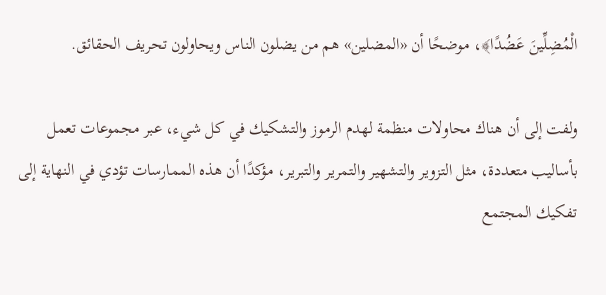الْمُضِلِّينَ عَضُدًا﴾، موضحًا أن «المضلين» هم من يضلون الناس ويحاولون تحريف الحقائق.

ولفت إلى أن هناك محاولات منظمة لهدم الرموز والتشكيك في كل شيء، عبر مجموعات تعمل بأساليب متعددة، مثل التزوير والتشهير والتمرير والتبرير، مؤكدًا أن هذه الممارسات تؤدي في النهاية إلى تفكيك المجتمع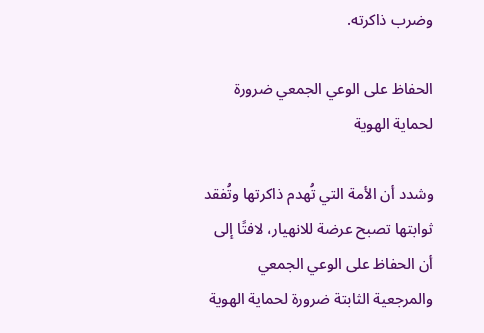وضرب ذاكرته.

الحفاظ على الوعي الجمعي ضرورة لحماية الهوية

وشدد أن الأمة التي تُهدم ذاكرتها وتُفقد ثوابتها تصبح عرضة للانهيار، لافتًا إلى أن الحفاظ على الوعي الجمعي والمرجعية الثابتة ضرورة لحماية الهوية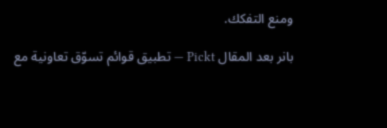ومنع التفكك.

بانر بعد المقال Pickt — تطبيق قوائم تسوّق تعاونية مع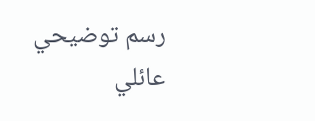رسم توضيحي عائلي